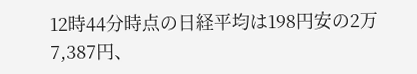12時44分時点の日経平均は198円安の2万7,387円、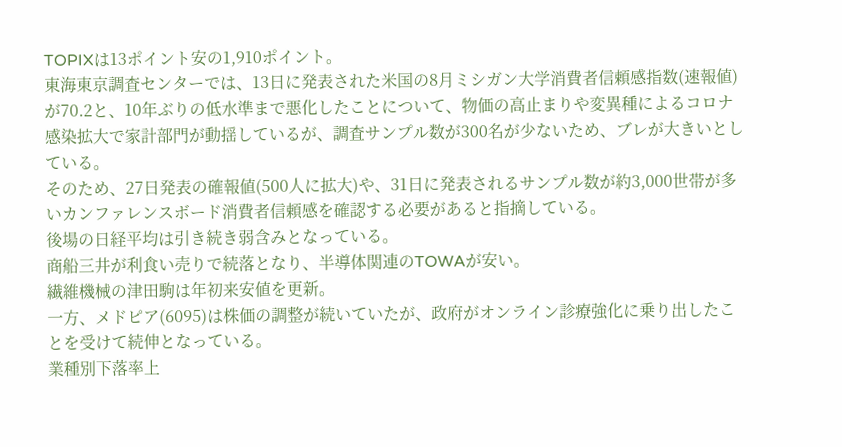TOPIXは13ポイント安の1,910ポイント。
東海東京調査センターでは、13日に発表された米国の8月ミシガン大学消費者信頼感指数(速報値)が70.2と、10年ぶりの低水準まで悪化したことについて、物価の高止まりや変異種によるコロナ感染拡大で家計部門が動揺しているが、調査サンプル数が300名が少ないため、ブレが大きいとしている。
そのため、27日発表の確報値(500人に拡大)や、31日に発表されるサンプル数が約3,000世帯が多いカンファレンスボード消費者信頼感を確認する必要があると指摘している。
後場の日経平均は引き続き弱含みとなっている。
商船三井が利食い売りで続落となり、半導体関連のTOWAが安い。
繊維機械の津田駒は年初来安値を更新。
一方、メドピア(6095)は株価の調整が続いていたが、政府がオンライン診療強化に乗り出したことを受けて続伸となっている。
業種別下落率上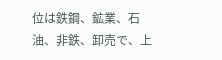位は鉄鋼、鉱業、石油、非鉄、卸売で、上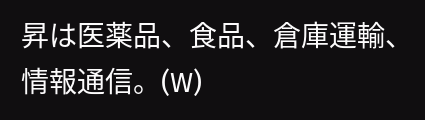昇は医薬品、食品、倉庫運輸、情報通信。(W)